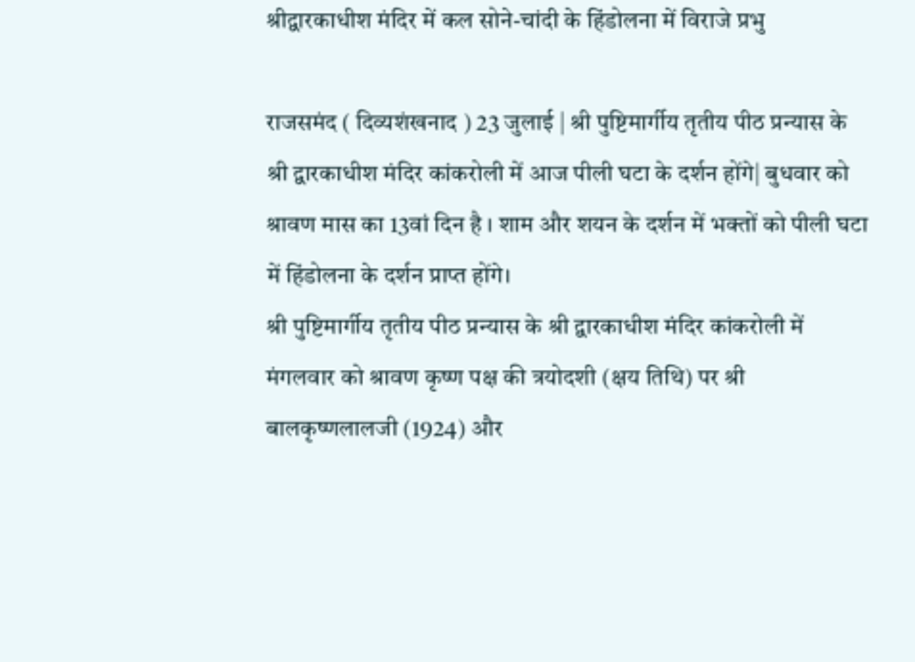श्रीद्वारकाधीश मंदिर में कल सोने-चांदी के हिंडोलना में विराजे प्रभु

राजसमंद ( दिव्यशंखनाद ) 23 जुलाई | श्री पुष्टिमार्गीय तृतीय पीठ प्रन्यास के श्री द्वारकाधीश मंदिर कांकरोली में आज पीली घटा के दर्शन होंगे| बुधवार को श्रावण मास का 13वां दिन है । शाम और शयन के दर्शन में भक्तों को पीली घटा में हिंडोलना के दर्शन प्राप्त होंगे।
श्री पुष्टिमार्गीय तृतीय पीठ प्रन्यास के श्री द्वारकाधीश मंदिर कांकरोली में मंगलवार को श्रावण कृष्ण पक्ष की त्रयोदशी (क्षय तिथि) पर श्री बालकृष्णलालजी (1924) और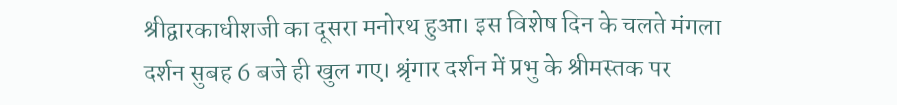श्रीद्वारकाधीशजी का दूसरा मनोरथ हुआ। इस विशेष दिन के चलते मंगला दर्शन सुबह 6 बजे ही खुल गए। श्रृंगार दर्शन में प्रभु के श्रीमस्तक पर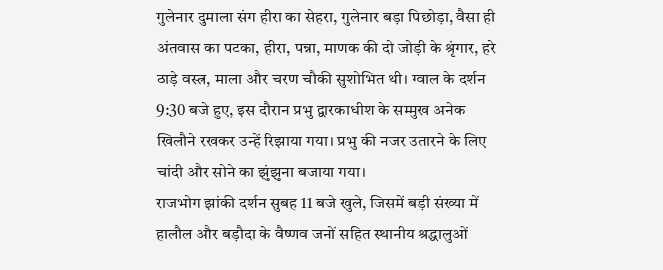गुलेनार दुमाला संग हीरा का सेहरा, गुलेनार बड़ा पिछोड़ा, वैसा ही अंतवास का पटका, हीरा, पन्ना, माणक की दो जोड़ी के श्रृंगार, हरे ठाड़े वस्त्र, माला और चरण चौकी सुशोभित थी। ग्वाल के दर्शन 9:30 बजे हुए, इस दौरान प्रभु द्वारकाधीश के सम्मुख अनेक खिलौने रखकर उन्हें रिझाया गया। प्रभु की नजर उतारने के लिए चांदी और सोने का झुंझुना बजाया गया।
राजभोग झांकी दर्शन सुबह 11 बजे खुले, जिसमें बड़ी संख्या में हालौल और बड़ौदा के वैष्णव जनों सहित स्थानीय श्रद्धालुओं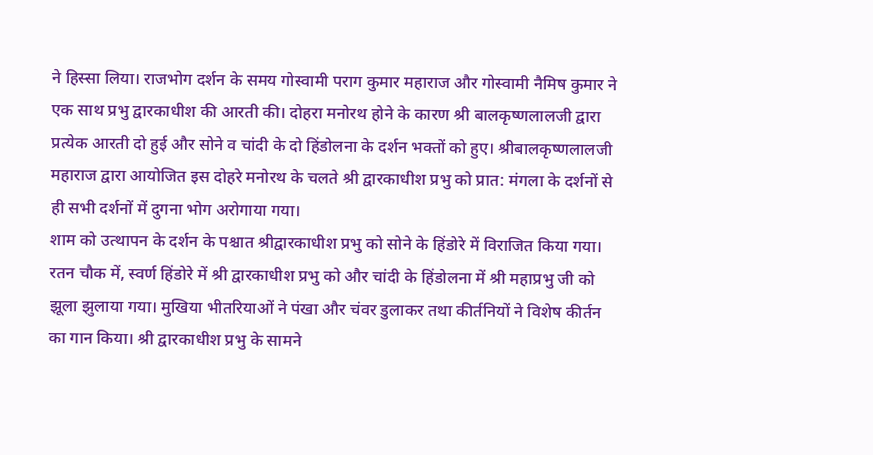ने हिस्सा लिया। राजभोग दर्शन के समय गोस्वामी पराग कुमार महाराज और गोस्वामी नैमिष कुमार ने एक साथ प्रभु द्वारकाधीश की आरती की। दोहरा मनोरथ होने के कारण श्री बालकृष्णलालजी द्वारा प्रत्येक आरती दो हुई और सोने व चांदी के दो हिंडोलना के दर्शन भक्तों को हुए। श्रीबालकृष्णलालजी महाराज द्वारा आयोजित इस दोहरे मनोरथ के चलते श्री द्वारकाधीश प्रभु को प्रात: मंगला के दर्शनों से ही सभी दर्शनों में दुगना भोग अरोगाया गया।
शाम को उत्थापन के दर्शन के पश्चात श्रीद्वारकाधीश प्रभु को सोने के हिंडोरे में विराजित किया गया। रतन चौक में, स्वर्ण हिंडोरे में श्री द्वारकाधीश प्रभु को और चांदी के हिंडोलना में श्री महाप्रभु जी को झूला झुलाया गया। मुखिया भीतरियाओं ने पंखा और चंवर डुलाकर तथा कीर्तनियों ने विशेष कीर्तन का गान किया। श्री द्वारकाधीश प्रभु के सामने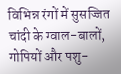विभिन्न रंगों में सुसज्जित चांदी के ग्वाल-बालों, गोपियों और पशु-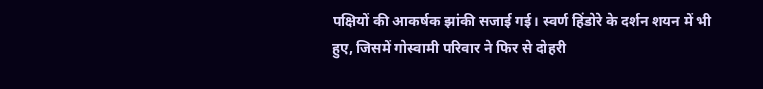पक्षियों की आकर्षक झांकी सजाई गई। स्वर्ण हिंडोरे के दर्शन शयन में भी हुए, जिसमें गोस्वामी परिवार ने फिर से दोहरी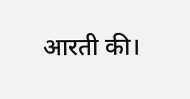आरती की।